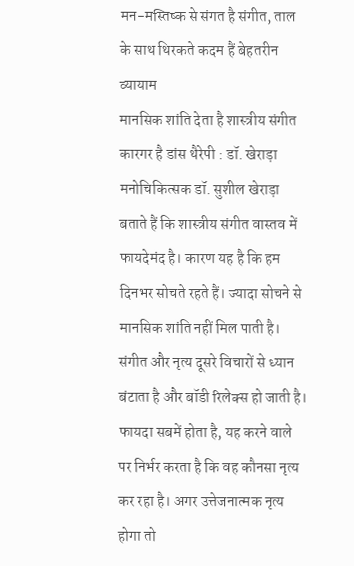मन-मस्तिष्क से संगत है संगीत, ताल के साथ थिरकते कदम हैं बेहतरीन व्यायाम
मानसिक शांति देता है शास्त्रीय संगीत कारगर है डांस थैरेपी : डॉ. खेराड़ा
मनोचिकित्सक डॉ. सुशील खेराड़ा बताते हैं कि शास्त्रीय संगीत वास्तव में फायदेमंद है। कारण यह है कि हम दिनभर सोचते रहते हैं। ज्यादा सोचने से मानसिक शांति नहीं मिल पाती है। संगीत और नृत्य दूसरे विचारों से ध्यान बंटाता है और बॉडी रिलेक्स हो जाती है। फायदा सबमें होता है, यह करने वाले पर निर्भर करता है कि वह कौनसा नृत्य कर रहा है। अगर उत्तेजनात्मक नृत्य होगा तो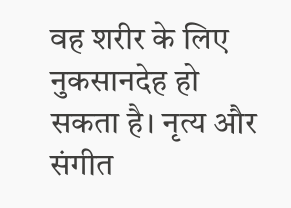वह शरीर के लिए नुकसानदेह हो सकता है। नृत्य और संगीत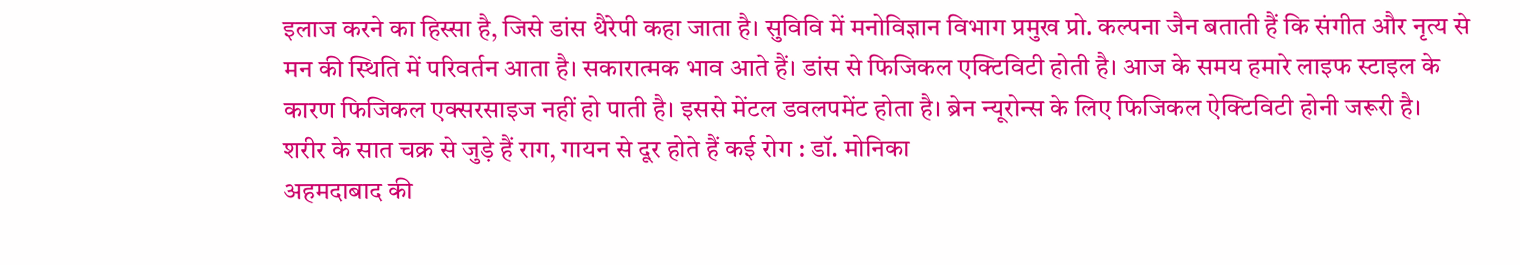इलाज करने का हिस्सा है, जिसे डांस थैरेपी कहा जाता है। सुविवि में मनोविज्ञान विभाग प्रमुख प्रो. कल्पना जैन बताती हैं कि संगीत और नृत्य से मन की स्थिति में परिवर्तन आता है। सकारात्मक भाव आते हैं। डांस से फिजिकल एक्टिविटी होती है। आज के समय हमारे लाइफ स्टाइल के कारण फिजिकल एक्सरसाइज नहीं हो पाती है। इससे मेंटल डवलपमेंट होता है। ब्रेन न्यूरोन्स के लिए फिजिकल ऐक्टिविटी होनी जरूरी है।
शरीर के सात चक्र से जुड़े हैं राग, गायन से दूर होते हैं कई रोग : डॉ. मोनिका
अहमदाबाद की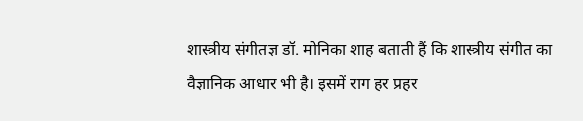शास्त्रीय संगीतज्ञ डॉ. मोनिका शाह बताती हैं कि शास्त्रीय संगीत का वैज्ञानिक आधार भी है। इसमें राग हर प्रहर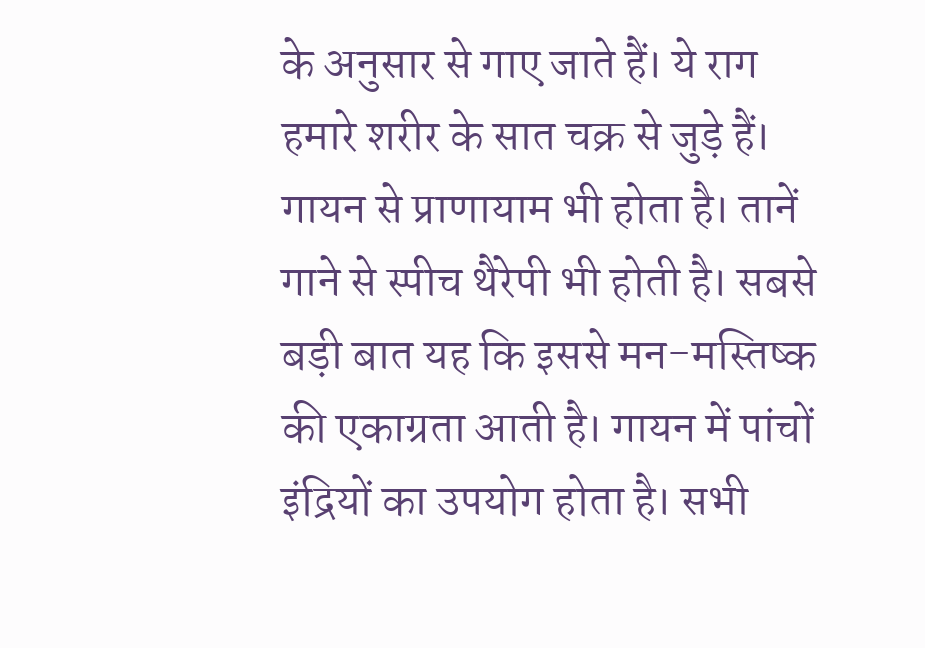के अनुसार से गाए जाते हैं। ये राग हमारे शरीर के सात चक्र से जुड़े हैं। गायन से प्राणायाम भी होता है। तानें गाने से स्पीच थैरेपी भी होती है। सबसे बड़ी बात यह कि इससे मन-मस्तिष्क की एकाग्रता आती है। गायन में पांचों इंद्रियों का उपयोग होता है। सभी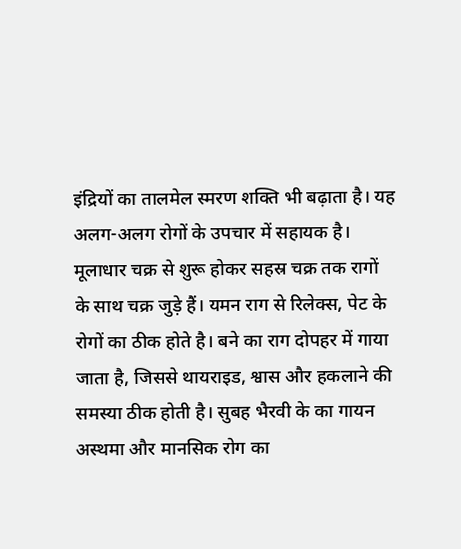इंद्रियों का तालमेल स्मरण शक्ति भी बढ़ाता है। यह अलग-अलग रोगों के उपचार में सहायक है। मूलाधार चक्र से शुरू होकर सहस्र चक्र तक रागों के साथ चक्र जुड़े हैं। यमन राग से रिलेक्स, पेट के रोगों का ठीक होते है। बने का राग दोपहर में गाया जाता है, जिससे थायराइड, श्वास और हकलाने की समस्या ठीक होती है। सुबह भैरवी के का गायन अस्थमा और मानसिक रोग का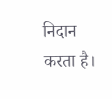निदान करता है।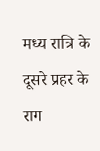मध्य रात्रि के दूसरे प्रहर के राग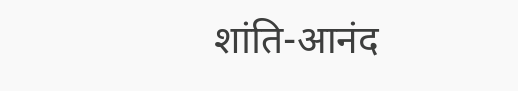शांति-आनंद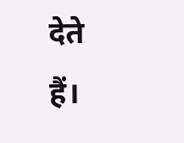देते हैं।